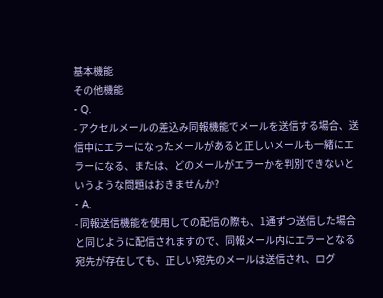基本機能
その他機能
- Q.
- アクセルメールの差込み同報機能でメールを送信する場合、送信中にエラーになったメールがあると正しいメールも一緒にエラーになる、または、どのメールがエラーかを判別できないというような問題はおきませんか?
- A.
- 同報送信機能を使用しての配信の際も、1通ずつ送信した場合と同じように配信されますので、同報メール内にエラーとなる宛先が存在しても、正しい宛先のメールは送信され、ログ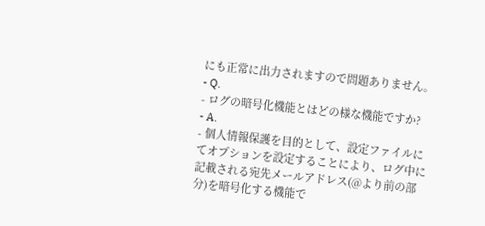にも正常に出力されますので問題ありません。
- Q.
- ログの暗号化機能とはどの様な機能ですか?
- A.
- 個人情報保護を目的として、設定ファイルにてオプションを設定することにより、ログ中に記載される宛先メールアドレス(@より前の部分)を暗号化する機能で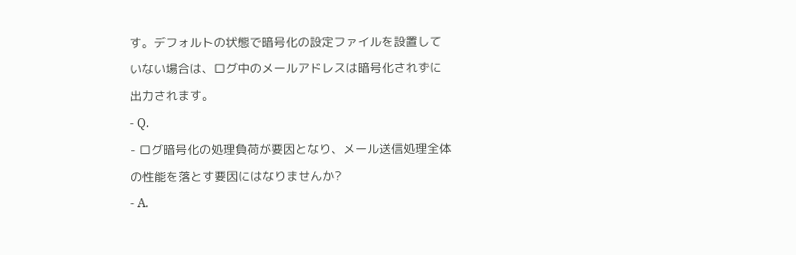す。デフォルトの状態で暗号化の設定ファイルを設置していない場合は、ログ中のメールアドレスは暗号化されずに出力されます。
- Q.
- ログ暗号化の処理負荷が要因となり、メール送信処理全体の性能を落とす要因にはなりませんか?
- A.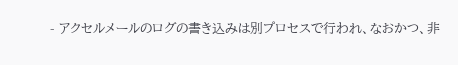- アクセルメールのログの書き込みは別プロセスで行われ、なおかつ、非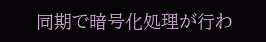同期で暗号化処理が行わ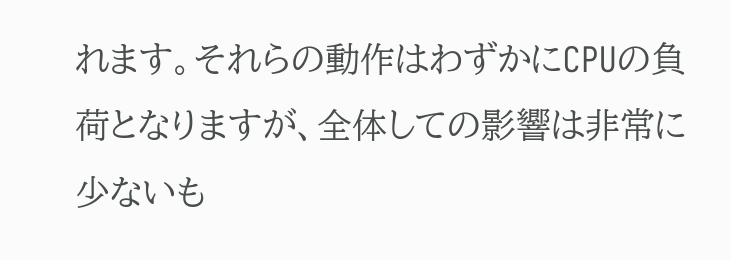れます。それらの動作はわずかにCPUの負荷となりますが、全体しての影響は非常に少ないも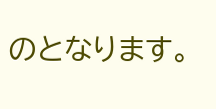のとなります。